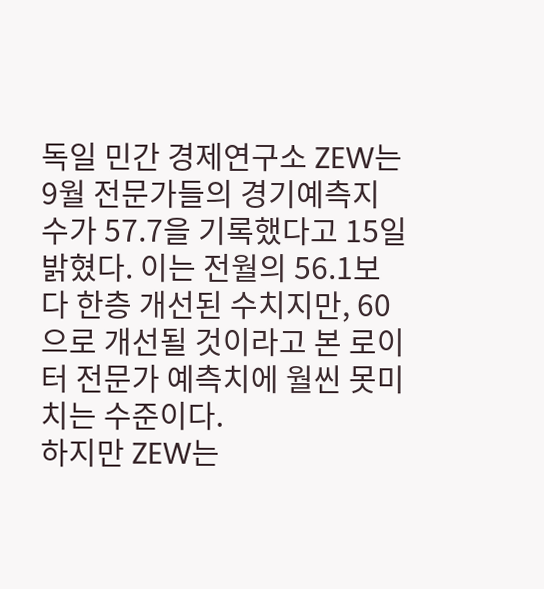독일 민간 경제연구소 ZEW는 9월 전문가들의 경기예측지수가 57.7을 기록했다고 15일 밝혔다. 이는 전월의 56.1보다 한층 개선된 수치지만, 60으로 개선될 것이라고 본 로이터 전문가 예측치에 월씬 못미치는 수준이다.
하지만 ZEW는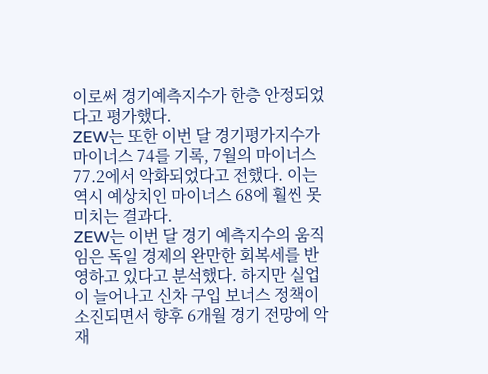이로써 경기예측지수가 한층 안정되었다고 평가했다.
ZEW는 또한 이번 달 경기평가지수가 마이너스 74를 기록, 7월의 마이너스 77.2에서 악화되었다고 전했다. 이는 역시 예상치인 마이너스 68에 훨씬 못 미치는 결과다.
ZEW는 이번 달 경기 예측지수의 움직임은 독일 경제의 완만한 회복세를 반영하고 있다고 분석했다. 하지만 실업이 늘어나고 신차 구입 보너스 정책이 소진되면서 향후 6개월 경기 전망에 악재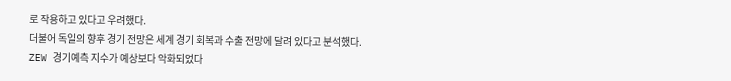로 작용하고 있다고 우려했다.
더불어 독일의 향후 경기 전망은 세계 경기 회복과 수출 전망에 달려 있다고 분석했다.
ZEW 경기예측 지수가 예상보다 악화되었다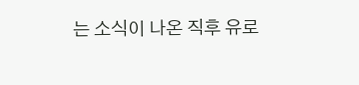는 소식이 나온 직후 유로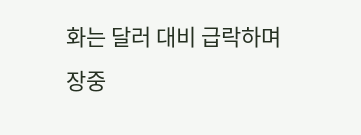화는 달러 대비 급락하며 장중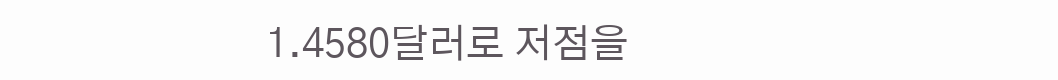1.4580달러로 저점을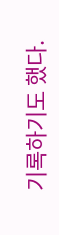기록하기도 했다.